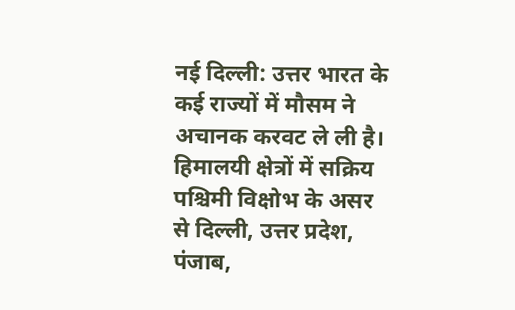नई दिल्ली: उत्तर भारत के कई राज्यों में मौसम ने अचानक करवट ले ली है। हिमालयी क्षेत्रों में सक्रिय पश्चिमी विक्षोभ के असर से दिल्ली, उत्तर प्रदेश, पंजाब,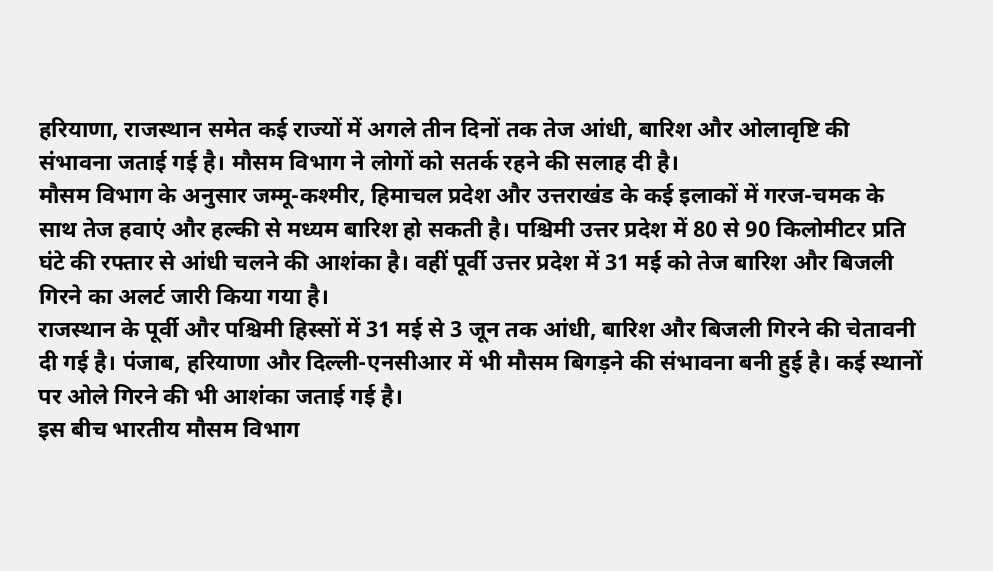हरियाणा, राजस्थान समेत कई राज्यों में अगले तीन दिनों तक तेज आंधी, बारिश और ओलावृष्टि की संभावना जताई गई है। मौसम विभाग ने लोगों को सतर्क रहने की सलाह दी है।
मौसम विभाग के अनुसार जम्मू-कश्मीर, हिमाचल प्रदेश और उत्तराखंड के कई इलाकों में गरज-चमक के साथ तेज हवाएं और हल्की से मध्यम बारिश हो सकती है। पश्चिमी उत्तर प्रदेश में 80 से 90 किलोमीटर प्रति घंटे की रफ्तार से आंधी चलने की आशंका है। वहीं पूर्वी उत्तर प्रदेश में 31 मई को तेज बारिश और बिजली गिरने का अलर्ट जारी किया गया है।
राजस्थान के पूर्वी और पश्चिमी हिस्सों में 31 मई से 3 जून तक आंधी, बारिश और बिजली गिरने की चेतावनी दी गई है। पंजाब, हरियाणा और दिल्ली-एनसीआर में भी मौसम बिगड़ने की संभावना बनी हुई है। कई स्थानों पर ओले गिरने की भी आशंका जताई गई है।
इस बीच भारतीय मौसम विभाग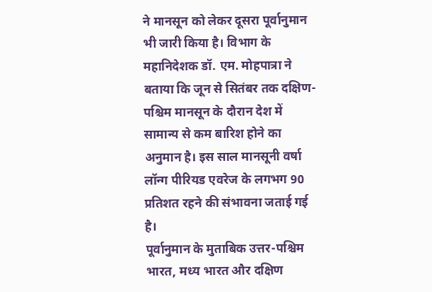ने मानसून को लेकर दूसरा पूर्वानुमान भी जारी किया है। विभाग के महानिदेशक डॉ. एम. मोहपात्रा ने बताया कि जून से सितंबर तक दक्षिण-पश्चिम मानसून के दौरान देश में सामान्य से कम बारिश होने का अनुमान है। इस साल मानसूनी वर्षा लॉन्ग पीरियड एवरेज के लगभग 90 प्रतिशत रहने की संभावना जताई गई है।
पूर्वानुमान के मुताबिक उत्तर-पश्चिम भारत, मध्य भारत और दक्षिण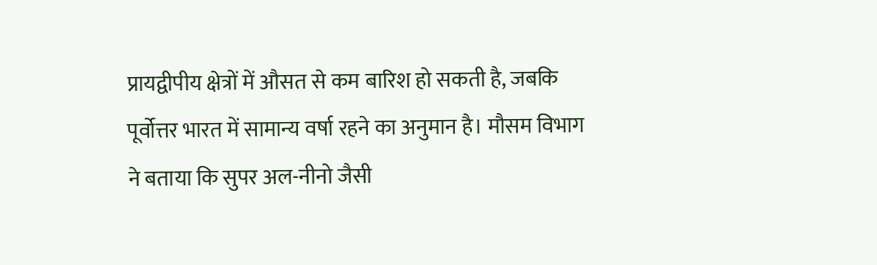प्रायद्वीपीय क्षेत्रों में औसत से कम बारिश हो सकती है, जबकि पूर्वोत्तर भारत में सामान्य वर्षा रहने का अनुमान है। मौसम विभाग ने बताया कि सुपर अल-नीनो जैसी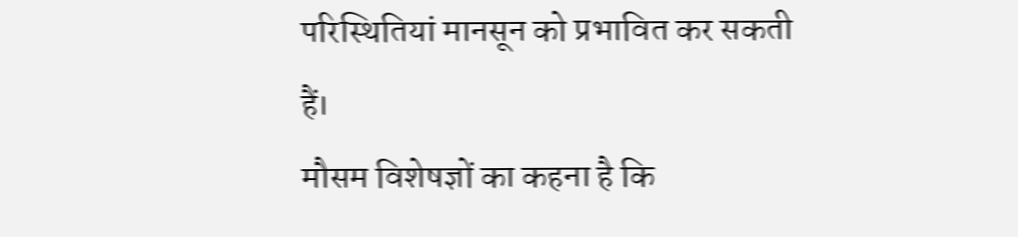परिस्थितियां मानसून को प्रभावित कर सकती हैं।
मौसम विशेषज्ञों का कहना है कि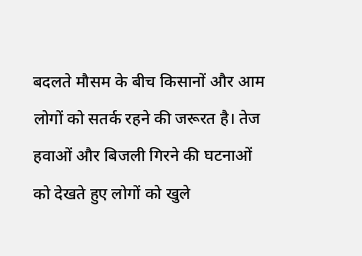बदलते मौसम के बीच किसानों और आम लोगों को सतर्क रहने की जरूरत है। तेज हवाओं और बिजली गिरने की घटनाओं को देखते हुए लोगों को खुले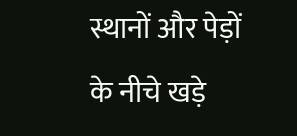स्थानों और पेड़ों के नीचे खड़े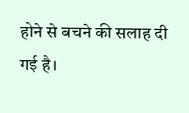होने से बचने की सलाह दी गई है।